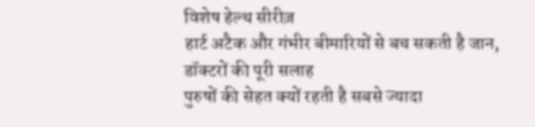विशेष हेल्थ सीरीज़
हार्ट अटैक और गंभीर बीमारियों से बच सकती है जान, डॉक्टरों की पूरी सलाह
पुरुषों की सेहत क्यों रहती है सबसे ज्यादा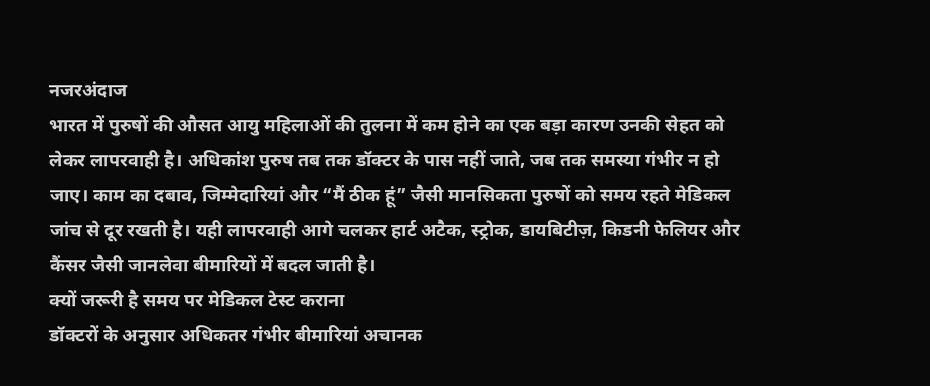नजरअंदाज
भारत में पुरुषों की औसत आयु महिलाओं की तुलना में कम होने का एक बड़ा कारण उनकी सेहत को लेकर लापरवाही है। अधिकांश पुरुष तब तक डॉक्टर के पास नहीं जाते, जब तक समस्या गंभीर न हो जाए। काम का दबाव, जिम्मेदारियां और “मैं ठीक हूं” जैसी मानसिकता पुरुषों को समय रहते मेडिकल जांच से दूर रखती है। यही लापरवाही आगे चलकर हार्ट अटैक, स्ट्रोक, डायबिटीज़, किडनी फेलियर और कैंसर जैसी जानलेवा बीमारियों में बदल जाती है।
क्यों जरूरी है समय पर मेडिकल टेस्ट कराना
डॉक्टरों के अनुसार अधिकतर गंभीर बीमारियां अचानक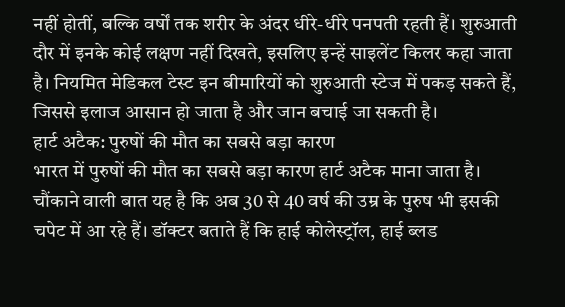नहीं होतीं, बल्कि वर्षों तक शरीर के अंदर धीरे-धीरे पनपती रहती हैं। शुरुआती दौर में इनके कोई लक्षण नहीं दिखते, इसलिए इन्हें साइलेंट किलर कहा जाता है। नियमित मेडिकल टेस्ट इन बीमारियों को शुरुआती स्टेज में पकड़ सकते हैं, जिससे इलाज आसान हो जाता है और जान बचाई जा सकती है।
हार्ट अटैक: पुरुषों की मौत का सबसे बड़ा कारण
भारत में पुरुषों की मौत का सबसे बड़ा कारण हार्ट अटैक माना जाता है। चौंकाने वाली बात यह है कि अब 30 से 40 वर्ष की उम्र के पुरुष भी इसकी चपेट में आ रहे हैं। डॉक्टर बताते हैं कि हाई कोलेस्ट्रॉल, हाई ब्लड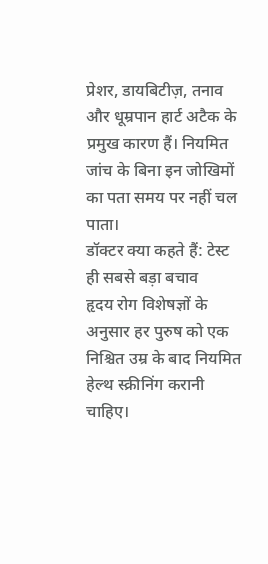प्रेशर, डायबिटीज़, तनाव और धूम्रपान हार्ट अटैक के प्रमुख कारण हैं। नियमित जांच के बिना इन जोखिमों का पता समय पर नहीं चल पाता।
डॉक्टर क्या कहते हैं: टेस्ट ही सबसे बड़ा बचाव
हृदय रोग विशेषज्ञों के अनुसार हर पुरुष को एक निश्चित उम्र के बाद नियमित हेल्थ स्क्रीनिंग करानी चाहिए।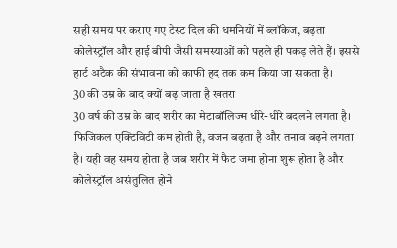सही समय पर कराए गए टेस्ट दिल की धमनियों में ब्लॉकेज, बढ़ता कोलेस्ट्रॉल और हाई बीपी जैसी समस्याओं को पहले ही पकड़ लेते हैं। इससे हार्ट अटैक की संभावना को काफी हद तक कम किया जा सकता है।
30 की उम्र के बाद क्यों बढ़ जाता है खतरा
30 वर्ष की उम्र के बाद शरीर का मेटाबॉलिज्म धीरे-धीरे बदलने लगता है। फिजिकल एक्टिविटी कम होती है, वजन बढ़ता है और तनाव बढ़ने लगता है। यही वह समय होता है जब शरीर में फैट जमा होना शुरू होता है और कोलेस्ट्रॉल असंतुलित होने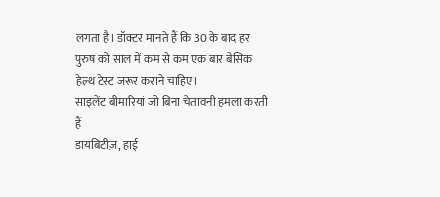लगता है। डॉक्टर मानते हैं कि 30 के बाद हर पुरुष को साल में कम से कम एक बार बेसिक हेल्थ टेस्ट जरूर कराने चाहिए।
साइलेंट बीमारियां जो बिना चेतावनी हमला करती हैं
डायबिटीज़, हाई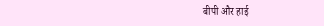बीपी और हाई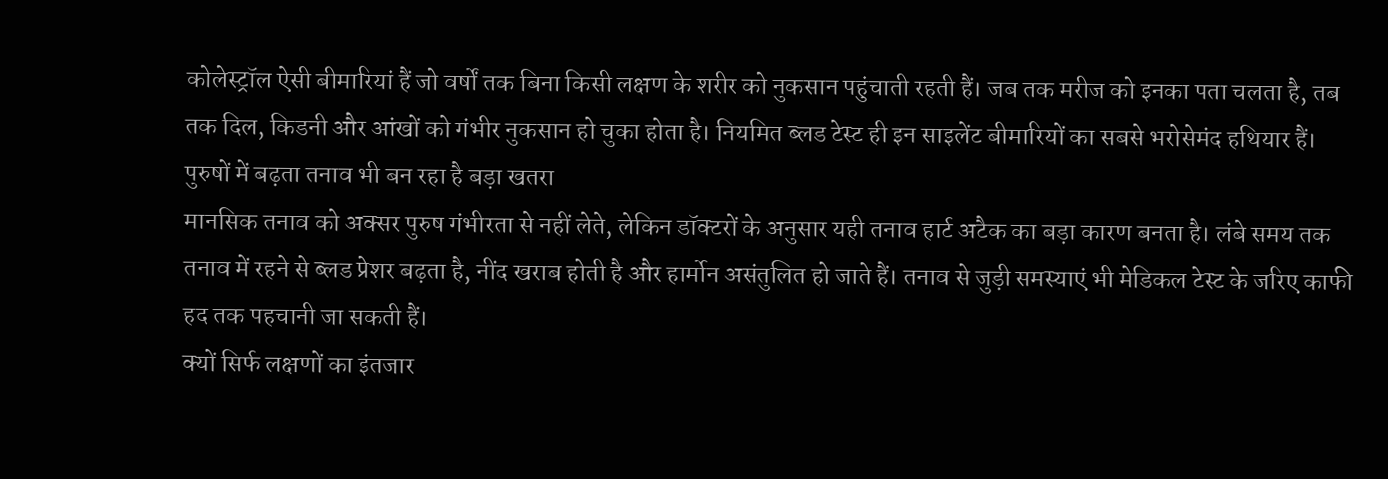कोलेस्ट्रॉल ऐसी बीमारियां हैं जो वर्षों तक बिना किसी लक्षण के शरीर को नुकसान पहुंचाती रहती हैं। जब तक मरीज को इनका पता चलता है, तब तक दिल, किडनी और आंखों को गंभीर नुकसान हो चुका होता है। नियमित ब्लड टेस्ट ही इन साइलेंट बीमारियों का सबसे भरोसेमंद हथियार हैं।
पुरुषों में बढ़ता तनाव भी बन रहा है बड़ा खतरा
मानसिक तनाव को अक्सर पुरुष गंभीरता से नहीं लेते, लेकिन डॉक्टरों के अनुसार यही तनाव हार्ट अटैक का बड़ा कारण बनता है। लंबे समय तक तनाव में रहने से ब्लड प्रेशर बढ़ता है, नींद खराब होती है और हार्मोन असंतुलित हो जाते हैं। तनाव से जुड़ी समस्याएं भी मेडिकल टेस्ट के जरिए काफी हद तक पहचानी जा सकती हैं।
क्यों सिर्फ लक्षणों का इंतजार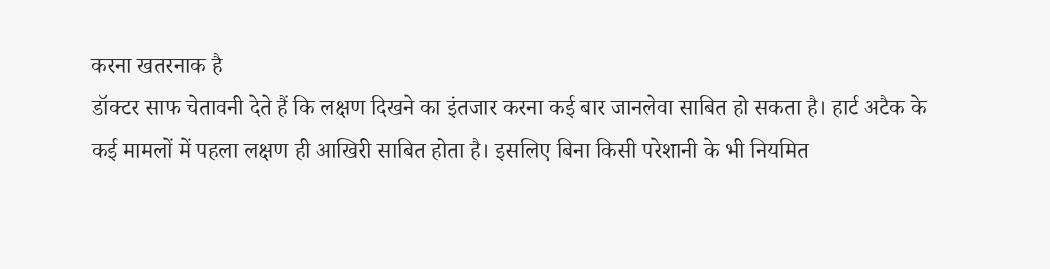करना खतरनाक है
डॉक्टर साफ चेतावनी देते हैं कि लक्षण दिखने का इंतजार करना कई बार जानलेवा साबित हो सकता है। हार्ट अटैक के कई मामलों में पहला लक्षण ही आखिरी साबित होता है। इसलिए बिना किसी परेशानी के भी नियमित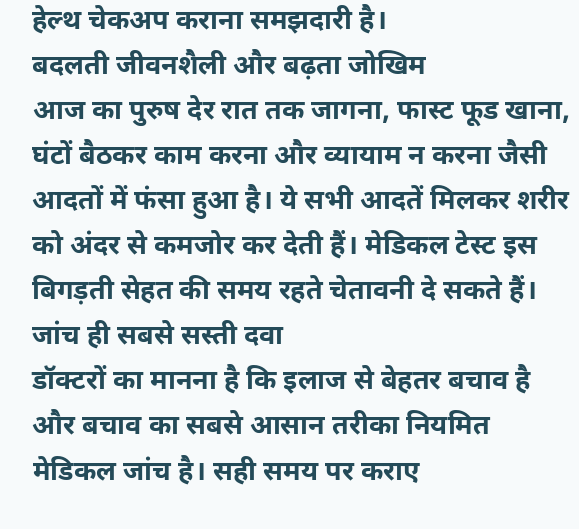हेल्थ चेकअप कराना समझदारी है।
बदलती जीवनशैली और बढ़ता जोखिम
आज का पुरुष देर रात तक जागना, फास्ट फूड खाना, घंटों बैठकर काम करना और व्यायाम न करना जैसी आदतों में फंसा हुआ है। ये सभी आदतें मिलकर शरीर को अंदर से कमजोर कर देती हैं। मेडिकल टेस्ट इस बिगड़ती सेहत की समय रहते चेतावनी दे सकते हैं।
जांच ही सबसे सस्ती दवा
डॉक्टरों का मानना है कि इलाज से बेहतर बचाव है और बचाव का सबसे आसान तरीका नियमित मेडिकल जांच है। सही समय पर कराए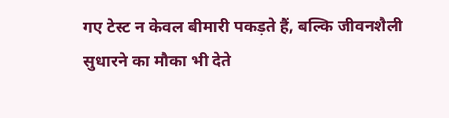गए टेस्ट न केवल बीमारी पकड़ते हैं, बल्कि जीवनशैली सुधारने का मौका भी देते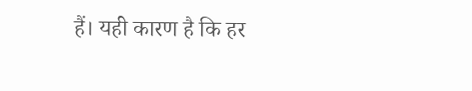हैं। यही कारण है कि हर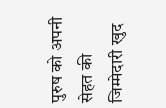पुरुष को अपनी सेहत की जिम्मेदारी खुद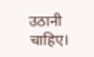उठानी चाहिए।